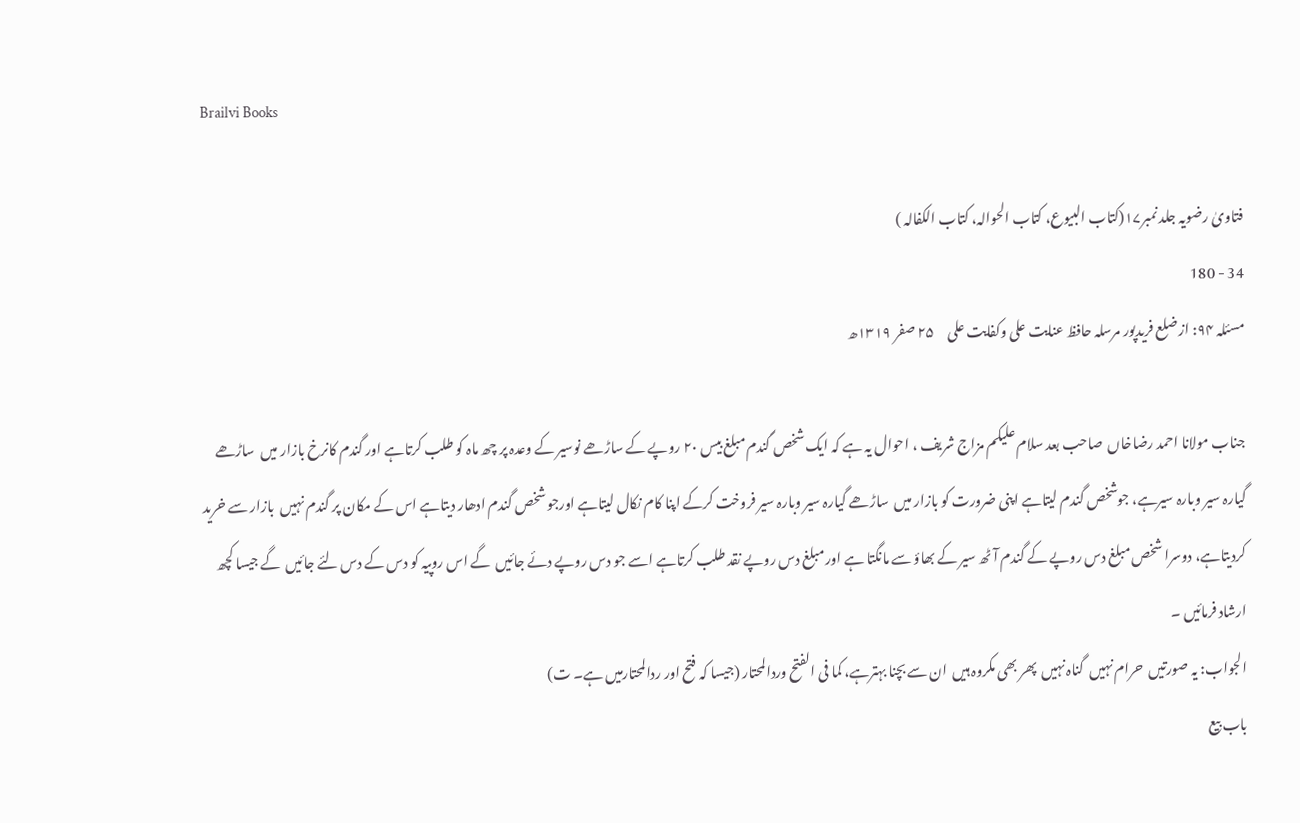Brailvi Books

فتاویٰ رضویہ جلد نمبر۱۷(کتاب البیوع، کتاب الحوالہ، کتاب الکفالہ )
34 - 180
مسئلہ ۹۴: از ضلع فریدپور مرسلہ حافظ عنایت علی وکفایت علی     ۲۵ صفر ۱۳۱۹ھ

جناب مولانا احمد رضاخاں  صاحب بعد سلام علیکم مزاج شریف ، احوال یہ ہے کہ ایک شخص گندم مبلغ بیس ۲۰ روپے کے ساڑھے نوسیر کے وعدہ پر چھ ماہ کو طلب کرتاہے اور گندم کانرخ بازار میں  ساڑھے گیارہ سیر وبارہ سیرہے، جوشخص گندم لیتاہے اپنی ضرورت کو بازار میں  ساڑھے گیارہ سیر وبارہ سیر فروخت کرکے اپنا کام نکال لیتاہے اورجو شخص گندم ادھار دیتاہے اس کے مکان پر گندم نہیں  بازار سے خرید کردیتاہے، دوسرا شخص مبلغ دس روپے کے گندم آٹھ سیر کے بھاؤ سے مانگتا ہے اور مبلغ دس روپے نقد طلب کرتاہے اسے جو دس روپے دئے جائیں  گے اس روپیہ کو دس کے دس لئے جائیں  گے جیسا کچھ ارشاد فرمائیں ۔
الجواب: یہ صورتیں  حرام نہیں  گناہ نہیں  پھر بھی مکروہ ہیں  ان سے بچنا بہترہے، کما فی الفتح وردالمحتار (جیسا کہ فتح اور ردالمحتارمیں ہے۔ ت)
باب بیع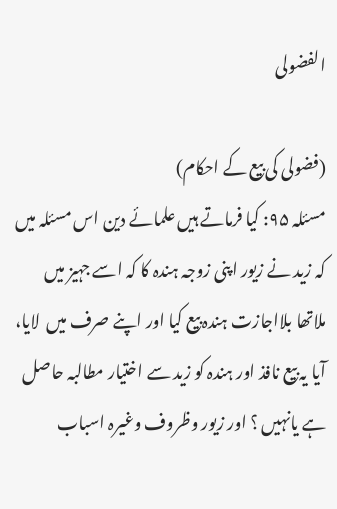الفضولی

(فضولی کی بیع کے احکام)
مسئلہ ۹۵: کیا فرماتے ہیں علمائے دین اس مسئلہ میں  کہ زید نے زیور اپنی زوجہ ہندہ کا کہ اسے جہیز میں  ملاتھا بلااجازت ہندہ بیع کیا اور اپنے صرف میں  لایا، آیا یہ بیع نافذ اور ہندہ کو زید سے اختیار مطالبہ حاصل ہے یانہیں ؟ اور زیور وظروف وغیرہ اسباب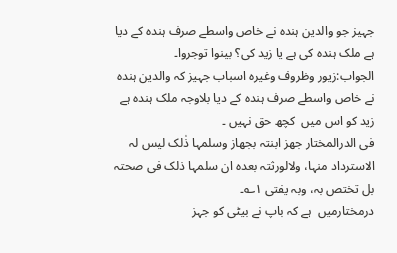جہیز جو والدین ہندہ نے خاص واسطے صرف ہندہ کے دیا ہے ملک ہندہ کی ہے یا زید کی؟ بینوا توجروا۔
الجواب:زیور وظروف وغیرہ اسباب جہیز کہ والدین ہندہ نے خاص واسطے صرف ہندہ کے دیا بلاوجہ ملک ہندہ ہے زید کو اس میں  کچھ حق نہیں ۔
فی الدرالمختار جھز ابنتہ بجھاز وسلمہا ذٰلک لیس لہ الاسترداد منہا، ولالورثتہ بعدہ ان سلمہا ذلک فی صحتہ بل تختص بہ، وبہ یفتی ۱؎۔
درمختارمیں  ہے کہ باپ نے بیٹی کو جہز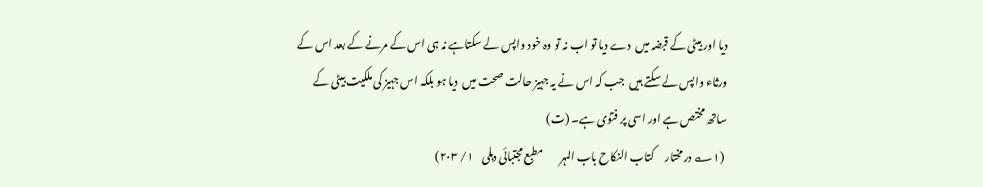دیا اور بیٹی کے قبضہ میں  دے دیا تو اب نہ تو وہ خود واپس لے سکتاہے نہ ہی اس کے مرنے کے بعد اس کے ورثاء واپس لے سکتے ہیں  جب کہ اس نے یہ جہیز حالت صحت میں  دیا ہو بلکہ اس جہیز کی ملکیت بیٹی کے ساتھ مختص ہے اور اسی پر فتوٰی ہے۔ (ت)
 (۱؎ درمختار     کتاب النکاح باب المہر        مطبع مجتبائی دہلی    ۱/ ۲۰۳)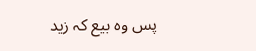پس وہ بیع کہ زید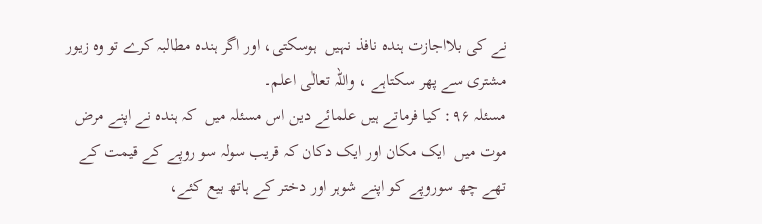نے کی بلااجازت ہندہ نافذ نہیں  ہوسکتی، اور اگر ہندہ مطالبہ کرے تو وہ زیور مشتری سے پھر سکتاہے ، واللہ تعالٰی اعلم۔
مسئلہ ۹۶: کیا فرماتے ہیں علمائے دین اس مسئلہ میں  کہ ہندہ نے اپنے مرض موت میں  ایک مکان اور ایک دکان کہ قریب سولہ سو روپے کے قیمت کے تھے چھ سوروپے کو اپنے شوہر اور دختر کے ہاتھ بیع کئے،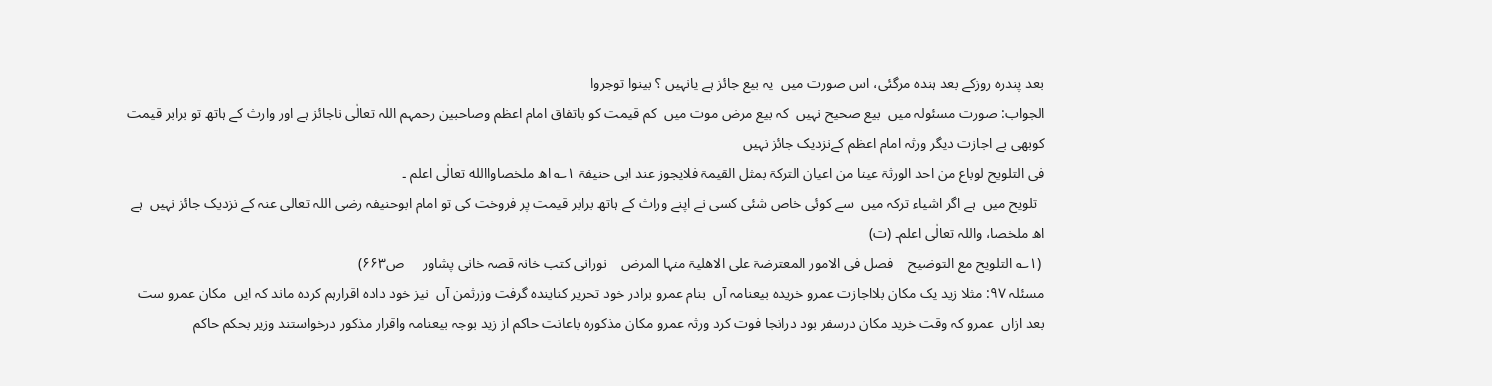بعد پندرہ روزکے بعد ہندہ مرگئی، اس صورت میں  یہ بیع جائز ہے یانہیں ؟ بینوا توجروا
الجواب: صورت مسئولہ میں  بیع صحیح نہیں  کہ بیع مرض موت میں  کم قیمت کو باتفاق امام اعظم وصاحبین رحمہم اللہ تعالٰی ناجائز ہے اور وارث کے ہاتھ تو برابر قیمت کوبھی بے اجازت دیگر ورثہ امام اعظم کےنزدیک جائز نہیں
فی التلویح لوباع من احد الورثۃ عینا من اعیان الترکۃ بمثل القیمۃ فلایجوز عند ابی حنیفۃ ۱؎ اھ ملخصاواالله تعالٰی اعلم ۔
  تلویح میں  ہے اگر اشیاء ترکہ میں  سے کوئی خاص شئی کسی نے اپنے وراث کے ہاتھ برابر قیمت پر فروخت کی تو امام ابوحنیفہ رضی اللہ تعالی عنہ کے نزدیک جائز نہیں  ہے اھ ملخصا، واللہ تعالٰی اعلم۔ (ت)
 (۱؎ التلویح مع التوضیح    فصل فی الامور المعترضۃ علی الاھلیۃ منہا المرض    نورانی کتب خانہ قصہ خانی پشاور     ص۶۶۳)
مسئلہ ۹۷: مثلا زید یک مکان بلااجازت عمرو خریدہ بیعنامہ آں  بنام عمرو برادر خود تحریر کنایندہ گرفت وزرثمن آں  نیز خود دادہ اقرارہم کردہ ماند کہ ایں  مکان عمرو ست بعد ازاں  عمرو کہ وقت خرید مکان درسفر بود درانجا فوت کرد ورثہ عمرو مکان مذکورہ باعانت حاکم از زید بوجہ بیعنامہ واقرار مذکور درخواستند وزیر بحکم حاکم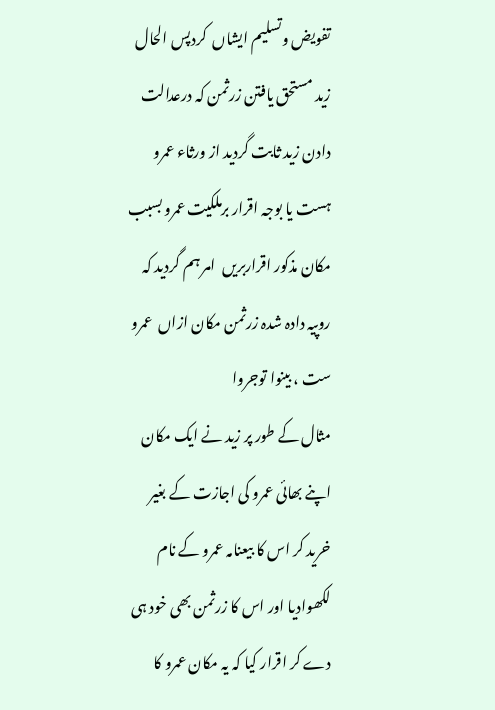تفویض وتسلیم ایشاں  کردپس الحال زید مستحق یافتن زرثمن کہ درعدالت دادن زید ثابت گردید از ورثاء عمرو ہست یا بوجہ اقرار برملکیت عمرو بسبب مکان مذکور اقراربریں  امر ہم گردید کہ روپیہ دادہ شدہ زرثمن مکان ازاں  عمرو ست ، بینوا توجروا
مثال کے طور پر زید نے ایک مکان اپنے بھائی عمرو کی اجازت کے بغیر خرید کر اس کا بیعنامہ عمرو کے نام لکھوادیا اور اس کا زرثمن بھی خود ہی دے کر اقرار کیا کہ یہ مکان عمرو کا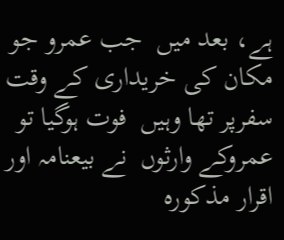ہے، بعد میں  جب عمرو جو مکان کی خریداری کے وقت سفرپر تھا وہیں  فوت ہوگیا تو عمروکے وارثوں  نے بیعنامہ اور اقرار مذکورہ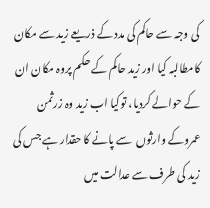کی وجہ سے حاکم کی مدد کے ذریعے زید سے مکان کامطالبہ کیا اور زید حاکم کے حکم پروہ مکان ان کے حوالے کردیا، توکیا اب زید وہ زرثمن عمروکے وارثوں  سے پانے کا حقدار ہے جس کی زید کی طرف سے عدالت میں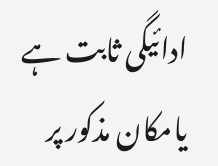ادائیگی ثابت ہے یامکان مذکور پر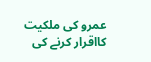عمرو کی ملکیت کااقرار کرنے کی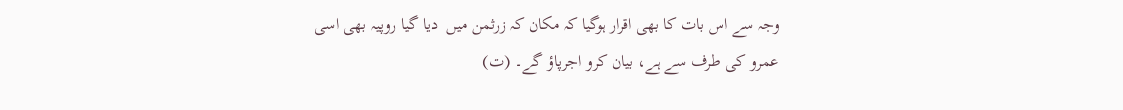وجہ سے اس بات کا بھی اقرار ہوگیا کہ مکان کہ زرثمن میں  دیا گیا روپیہ بھی اسی عمرو کی طرف سے ہے، بیان کرو اجرپاؤ گے۔ (ت)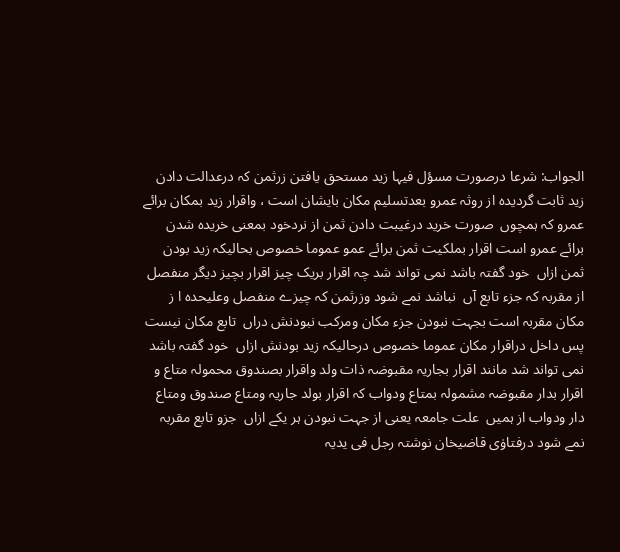الجواب: شرعا درصورت مسؤل فیہا زید مستحق یافتن زرثمن کہ درعدالت دادن زید ثابت گردیدہ از روثہ عمرو بعدتسلیم مکان بایشان است ، واقرار زید بمکان برائے عمرو کہ ہمچوں  صورت خرید درغیبت دادن ثمن از نردخود بمعنی خریدہ شدن برائے عمرو است اقرار بملکیت ثمن برائے عمو عموما خصوص بحالیکہ زید بودن ثمن ازاں  خود گفتہ باشد نمی تواند شد چہ اقرار بریک چیز اقرار بچیز دیگر منفصل از مقربہ کہ جزء تابع آں  نباشد نمے شود وزرثمن کہ چیزے منفصل وعلیحدہ ا ز مکان مقربہ است بجہت نبودن جزء مکان ومرکب نبودنش دراں  تابع مکان نیست پس داخل دراقرار مکان عموما خصوص درحالیکہ زید بودنش ازاں  خود گفتہ باشد نمی تواند شد مانند اقرار بجاریہ مقبوضہ ذات ولد واقرار بصندوق محمولہ متاع و اقرار بدار مقبوضہ مشمولہ بمتاع ودواب کہ اقرار بولد جاریہ ومتاع صندوق ومتاع دار ودواب از ہمیں  علت جامعہ یعنی از جہت نبودن ہر یکے ازاں  جزو تابع مقربہ نمے شود درفتاوٰی قاضیخان نوشتہ رجل فی یدیہ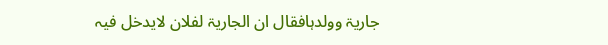جاریۃ وولدہافقال ان الجاریۃ لفلان لایدخل فیہ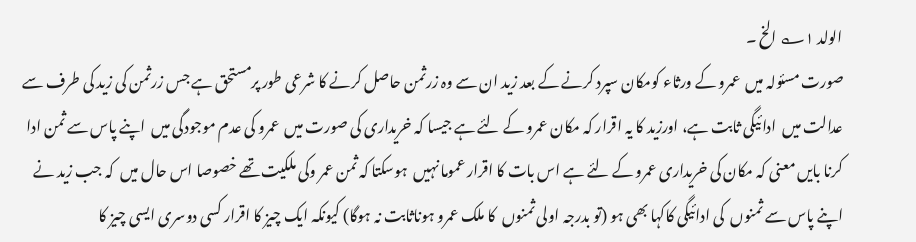الولد ۱؎ الخ ۔
صورت مسئولہ میں  عمرو کے ورثاء کومکان سپرد کرنے کے بعد زید ان سے وہ زرثمن حاصل کرنے کا شرعی طور پرمستحق ہے جس زرثمن کی زید کی طرف سے عدالت میں  ادائیگی ثابت ہے، اورزید کا یہ اقرار کہ مکان عمرو کے لئے ہے جیسا کہ خریداری کی صورت میں  عمرو کی عدم موجودگی میں  اپنے پاس سے ثمن ادا کرنا بایں معنی کہ مکان کی خریداری عمرو کے لئے ہے اس بات کا اقرار عموما نہیں  ہوسکتا کہ ثمن عمر وکی ملکیت تھے خصوصا اس حال میں  کہ جب زید نے اپنے پاس سے ثمنوں  کی ادائیگی کاکہا بھی ہو (تو بدرجہ اولی ثمنوں  کا ملک عمرو ہوناثابت نہ ہوگا) کیونکہ ایک چیز کا اقرار کسی دوسری ایسی چیز کا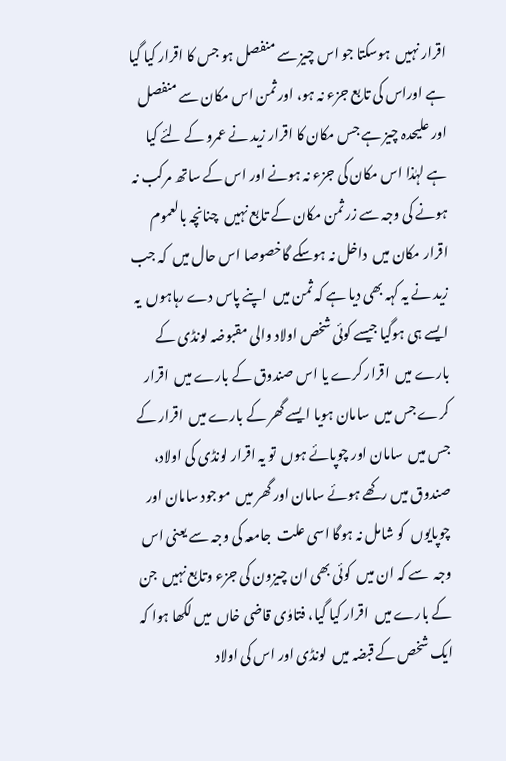اقرار نہیں  ہوسکتا جو اس چیز سے منفصل ہو جس کا اقرار کیا گیا ہے اوراس کی تابع جزء نہ ہو، اور ثمن اس مکان سے منفصل اور علیحدہ چیز ہے جس مکان کا اقرار زید نے عمرو کے لئے کیا ہے لہٰذا اس مکان کی جزء نہ ہونے اور اس کے ساتھ مرکب نہ ہونے کی وجہ سے زر ثمن مکان کے تابع نہیں  چنانچہ بالعموم اقرار مکان میں  داخل نہ ہوسکے گاخصوصا اس حال میں  کہ جب زید نے یہ کہہ بھی دیا ہے کہ ثمن میں  اپنے پاس دے رہاہوں  یہ ایسے ہی ہوگیا جیسے کوئی شخص اولاد والی مقبوضہ لونڈی کے بارے میں  اقرار کرے یا اس صندوق کے بارے میں  اقرار کرے جس میں  سامان ہویا ایسے گھر کے بارے میں  اقرار کے جس میں  سامان اور چوپائے ہوں  تو یہ اقرار لونڈی کی اولاد، صندوق میں رکھے ہوئے سامان اور گھر میں  موجود سامان اور چوپایوں  کو شامل نہ ہوگا اسی علت  جامعہ کی وجہ سے یعنی اس وجہ  سے کہ ان میں  کوئی بھی ان چیزون کی جزء وتابع نہیں  جن کے بارے میں  اقرار کیا گیا، فتاوٰی قاضی خاں  میں لکھا ہوا کہ ایک شخص کے قبضہ میں  لونڈی اور اس کی اولاد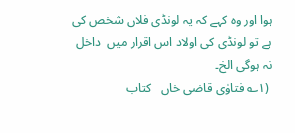ہوا اور وہ کہے کہ یہ لونڈی فلاں شخص کی ہے تو لونڈی کی اولاد اس اقرار میں  داخل نہ ہوگی الخ۔
 (۱؎ فتاوٰی قاضی خاں   کتاب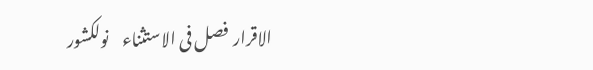الاقرار  فصل فی الاستثناء    نولکشور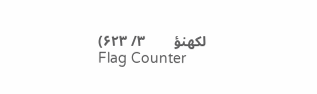لکھنؤ        ۳/ ۶۲۳)
Flag Counter